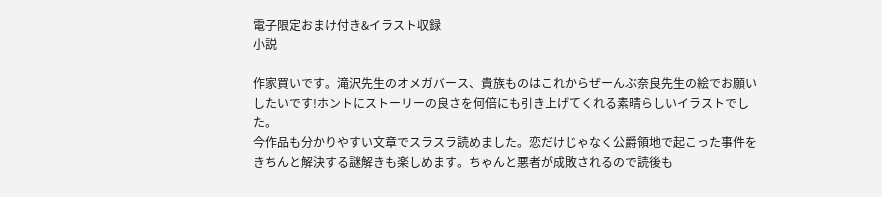電子限定おまけ付き&イラスト収録
小説

作家買いです。滝沢先生のオメガバース、貴族ものはこれからぜーんぶ奈良先生の絵でお願いしたいです!ホントにストーリーの良さを何倍にも引き上げてくれる素晴らしいイラストでした。
今作品も分かりやすい文章でスラスラ読めました。恋だけじゃなく公爵領地で起こった事件をきちんと解決する謎解きも楽しめます。ちゃんと悪者が成敗されるので読後も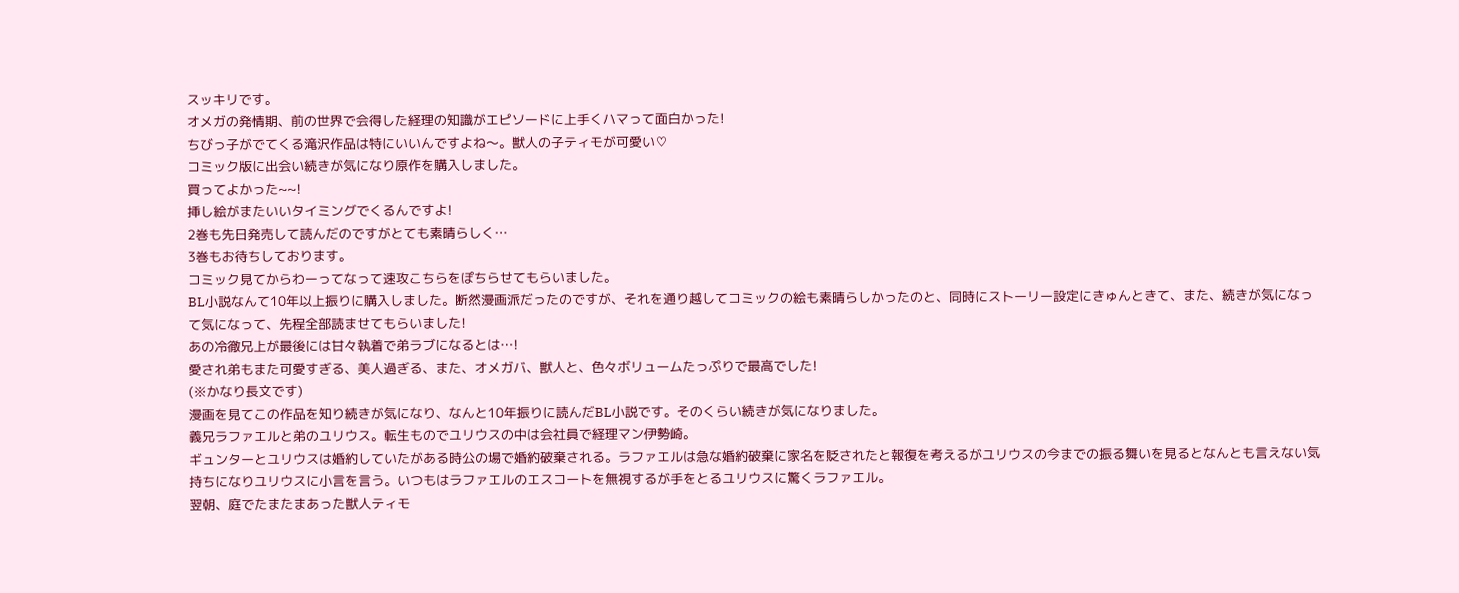スッキリです。
オメガの発情期、前の世界で会得した経理の知識がエピソードに上手くハマって面白かった!
ちびっ子がでてくる滝沢作品は特にいいんですよね〜。獣人の子ティモが可愛い♡
コミック版に出会い続きが気になり原作を購入しました。
買ってよかった~~!
挿し絵がまたいいタイミングでくるんですよ!
2巻も先日発売して読んだのですがとても素晴らしく…
3巻もお待ちしております。
コミック見てからわーってなって速攻こちらをぽちらせてもらいました。
BL小説なんて10年以上振りに購入しました。断然漫画派だったのですが、それを通り越してコミックの絵も素晴らしかったのと、同時にストーリー設定にきゅんときて、また、続きが気になって気になって、先程全部読ませてもらいました!
あの冷徹兄上が最後には甘々執着で弟ラブになるとは…!
愛され弟もまた可愛すぎる、美人過ぎる、また、オメガバ、獣人と、色々ボリュームたっぷりで最高でした!
(※かなり長文です)
漫画を見てこの作品を知り続きが気になり、なんと10年振りに読んだBL小説です。そのくらい続きが気になりました。
義兄ラファエルと弟のユリウス。転生ものでユリウスの中は会社員で経理マン伊勢崎。
ギュンターとユリウスは婚約していたがある時公の場で婚約破棄される。ラファエルは急な婚約破棄に家名を貶されたと報復を考えるがユリウスの今までの振る舞いを見るとなんとも言えない気持ちになりユリウスに小言を言う。いつもはラファエルのエスコートを無視するが手をとるユリウスに驚くラファエル。
翌朝、庭でたまたまあった獣人ティモ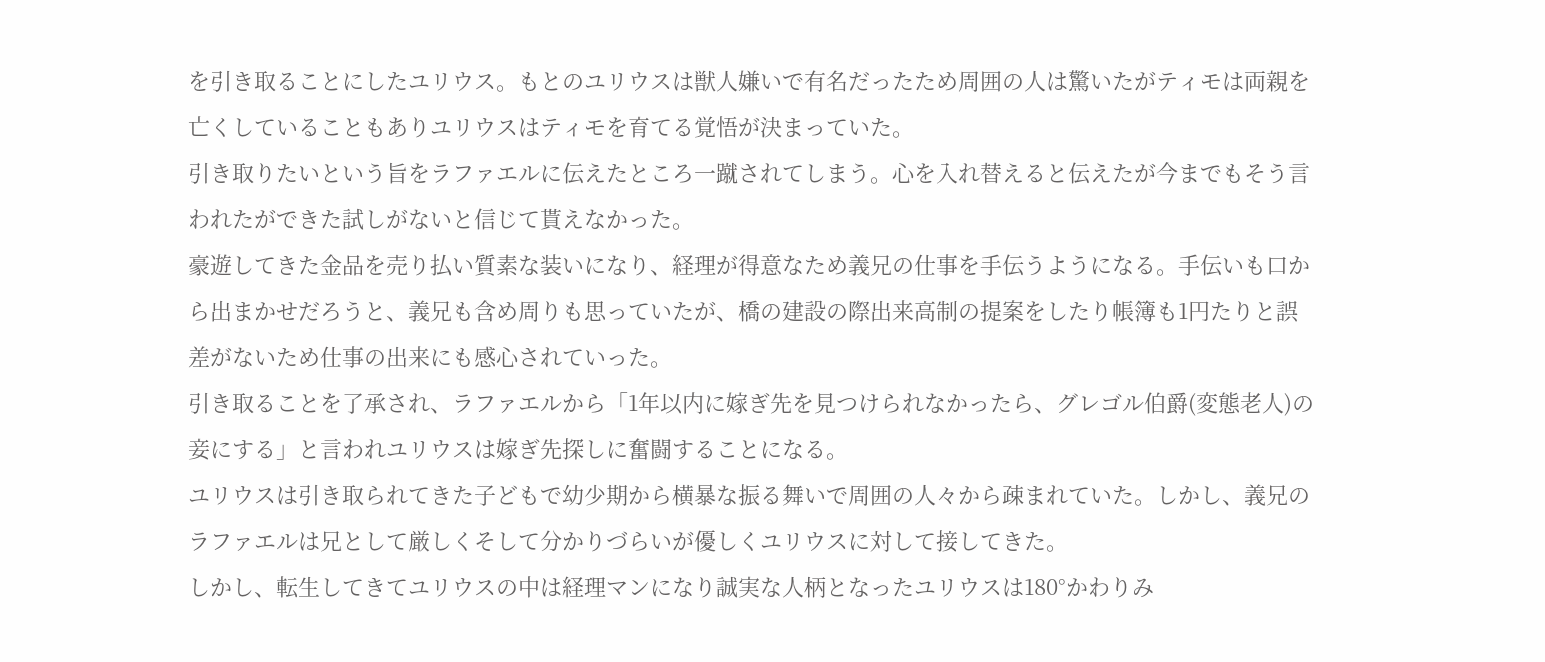を引き取ることにしたユリウス。もとのユリウスは獣人嫌いで有名だったため周囲の人は驚いたがティモは両親を亡くしていることもありユリウスはティモを育てる覚悟が決まっていた。
引き取りたいという旨をラファエルに伝えたところ一蹴されてしまう。心を入れ替えると伝えたが今までもそう言われたができた試しがないと信じて貰えなかった。
豪遊してきた金品を売り払い質素な装いになり、経理が得意なため義兄の仕事を手伝うようになる。手伝いも口から出まかせだろうと、義兄も含め周りも思っていたが、橋の建設の際出来高制の提案をしたり帳簿も1円たりと誤差がないため仕事の出来にも感心されていった。
引き取ることを了承され、ラファエルから「1年以内に嫁ぎ先を見つけられなかったら、グレゴル伯爵(変態老人)の妾にする」と言われユリウスは嫁ぎ先探しに奮闘することになる。
ユリウスは引き取られてきた子どもで幼少期から横暴な振る舞いで周囲の人々から疎まれていた。しかし、義兄のラファエルは兄として厳しくそして分かりづらいが優しくユリウスに対して接してきた。
しかし、転生してきてユリウスの中は経理マンになり誠実な人柄となったユリウスは180°かわりみ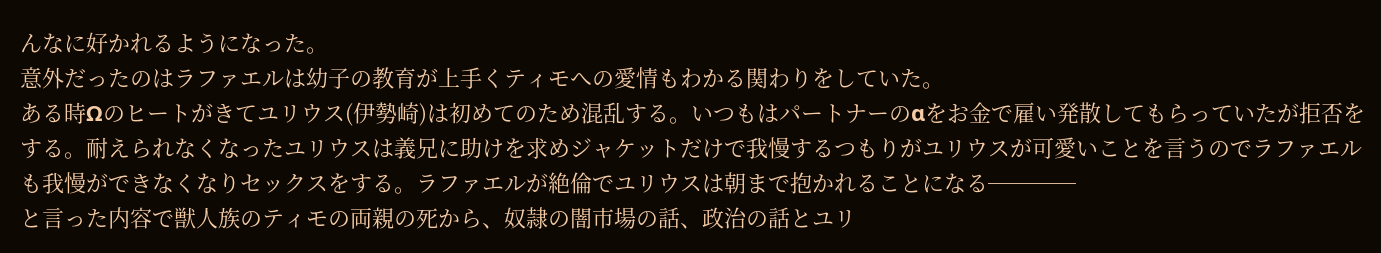んなに好かれるようになった。
意外だったのはラファエルは幼子の教育が上手くティモへの愛情もわかる関わりをしていた。
ある時Ωのヒートがきてユリウス(伊勢崎)は初めてのため混乱する。いつもはパートナーのαをお金で雇い発散してもらっていたが拒否をする。耐えられなくなったユリウスは義兄に助けを求めジャケットだけで我慢するつもりがユリウスが可愛いことを言うのでラファエルも我慢ができなくなりセックスをする。ラファエルが絶倫でユリウスは朝まで抱かれることになる────
と言った内容で獣人族のティモの両親の死から、奴隷の闇市場の話、政治の話とユリ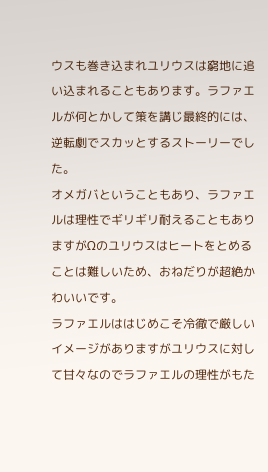ウスも巻き込まれユリウスは窮地に追い込まれることもあります。ラファエルが何とかして策を講じ最終的には、逆転劇でスカッとするストーリーでした。
オメガバということもあり、ラファエルは理性でギリギリ耐えることもありますがΩのユリウスはヒートをとめることは難しいため、おねだりが超絶かわいいです。
ラファエルははじめこそ冷徹で厳しいイメージがありますがユリウスに対して甘々なのでラファエルの理性がもた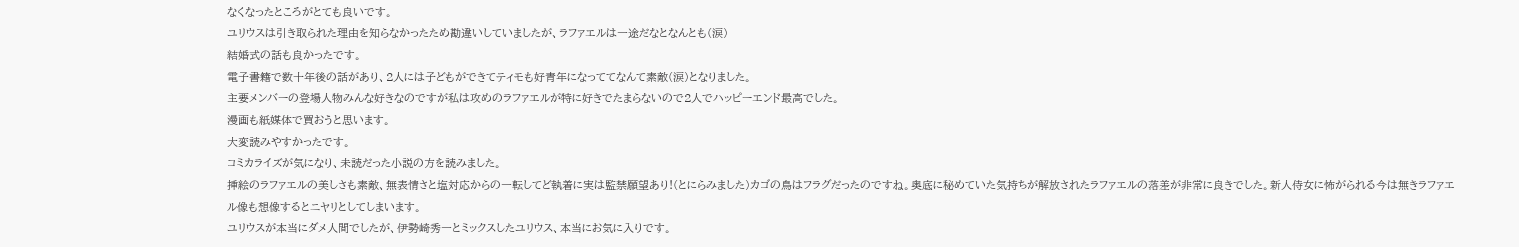なくなったところがとても良いです。
ユリウスは引き取られた理由を知らなかったため勘違いしていましたが、ラファエルは一途だなとなんとも(涙)
結婚式の話も良かったです。
電子書籍で数十年後の話があり、2人には子どもができてティモも好青年になっててなんて素敵(涙)となりました。
主要メンバーの登場人物みんな好きなのですが私は攻めのラファエルが特に好きでたまらないので2人でハッピーエンド最高でした。
漫画も紙媒体で買おうと思います。
大変読みやすかったです。
コミカライズが気になり、未読だった小説の方を読みました。
挿絵のラファエルの美しさも素敵、無表情さと塩対応からの一転してど執着に実は監禁願望あり!(とにらみました)カゴの鳥はフラグだったのですね。奥底に秘めていた気持ちが解放されたラファエルの落差が非常に良きでした。新人侍女に怖がられる今は無きラファエル像も想像するとニヤリとしてしまいます。
ユリウスが本当にダメ人間でしたが、伊勢崎秀一とミックスしたユリウス、本当にお気に入りです。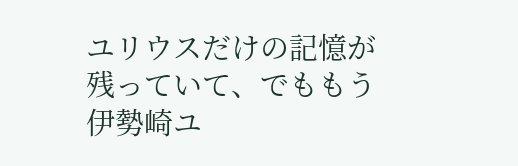ユリウスだけの記憶が残っていて、でももう伊勢崎ユ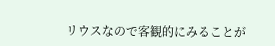リウスなので客観的にみることが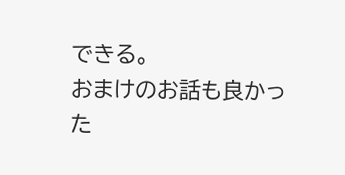できる。
おまけのお話も良かった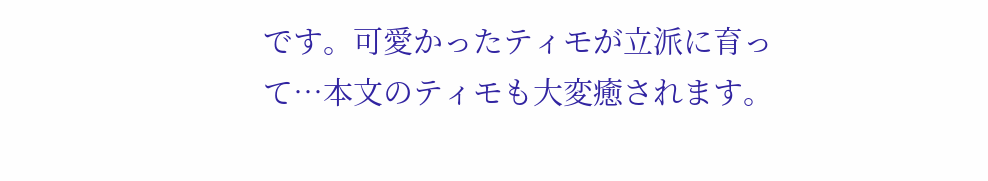です。可愛かったティモが立派に育って…本文のティモも大変癒されます。